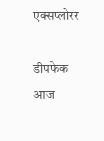एक्सप्लोरर

डीपफेक आज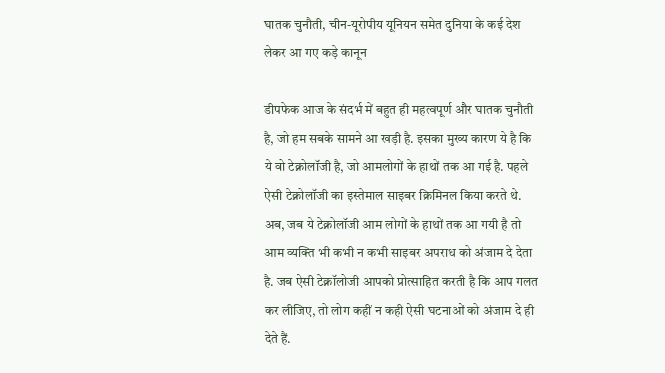घातक चुनौती, चीन-यूरोपीय यूनियन समेत दुनिया के कई देश लेकर आ गए कड़े कानून

डीपफेक आज के संदर्भ में बहुत ही महत्वपूर्ण और घातक चुनौती है, जो हम सबके सामने आ खड़ी है. इसका मुख्य कारण ये है कि ये वो टेक्नोलॉजी है, जो आमलोगों के हाथों तक आ गई है. पहले ऐसी टेक्नोलॉजी का इस्तेमाल साइबर क्रिमिनल किया करते थे. अब, जब ये टेक्नोलॉजी आम लोगों के हाथों तक आ गयी है तो आम व्यक्ति भी कभी न कभी साइबर अपराध को अंजाम दे देता है. जब ऐसी टेक्नॉलोजी आपको प्रोत्साहित करती है कि आप गलत कर लीजिए, तो लोग कहीं न कही ऐसी घटनाओं को अंजाम दे ही देते हैं.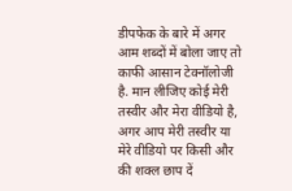डीपफेक के बारे में अगर आम शब्दों में बोला जाए तो काफी आसान टेक्नॉलोजी है. मान लीजिए कोई मेरी तस्वीर और मेरा वीडियो है, अगर आप मेरी तस्वीर या मेरे वीडियो पर किसी और की शक्ल छाप दें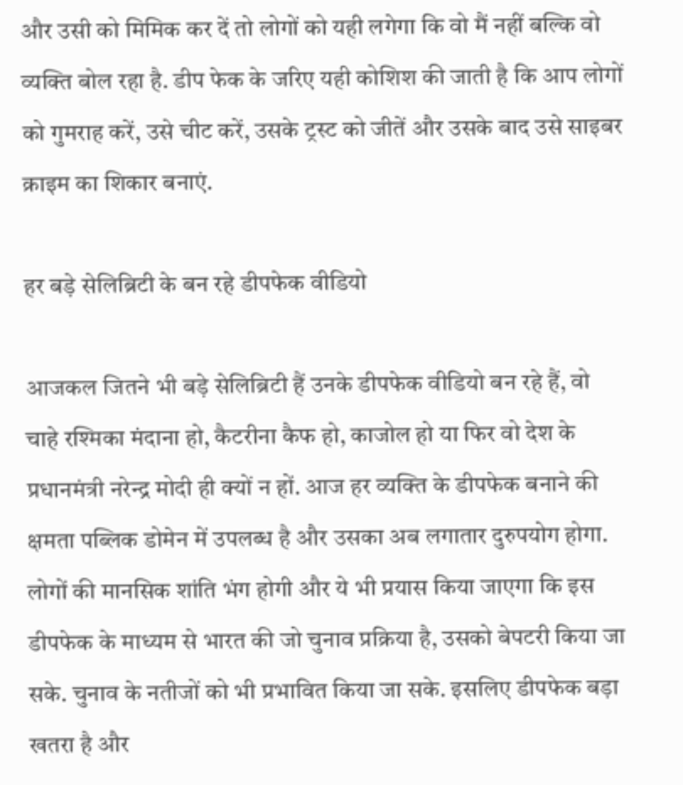और उसी को मिमिक कर दें तो लोगों को यही लगेगा कि वो मैं नहीं बल्कि वो व्यक्ति बोल रहा है. डीप फेक के जरिए यही कोशिश की जाती है कि आप लोगों को गुमराह करें, उसे चीट करें, उसके ट्रस्ट को जीतें और उसके बाद उसे साइबर क्राइम का शिकार बनाएं.

हर बड़े सेलिब्रिटी के बन रहे डीपफेक वीडियो

आजकल जितने भी बड़े सेलिब्रिटी हैं उनके डीपफेक वीडियो बन रहे हैं, वो चाहे रश्मिका मंदाना हो, कैटरीना कैफ हो, काजोल हो या फिर वो देश के प्रधानमंत्री नरेन्द्र मोदी ही क्यों न हों. आज हर व्यक्ति के डीपफेक बनाने की क्षमता पब्लिक डोमेन में उपलब्ध है और उसका अब लगातार दुरुपयोग होगा. लोगों की मानसिक शांति भंग होगी और ये भी प्रयास किया जाएगा कि इस डीपफेक के माध्यम से भारत की जो चुनाव प्रक्रिया है, उसको बेपटरी किया जा सके. चुनाव के नतीजों को भी प्रभावित किया जा सके. इसलिए डीपफेक बड़ा खतरा है और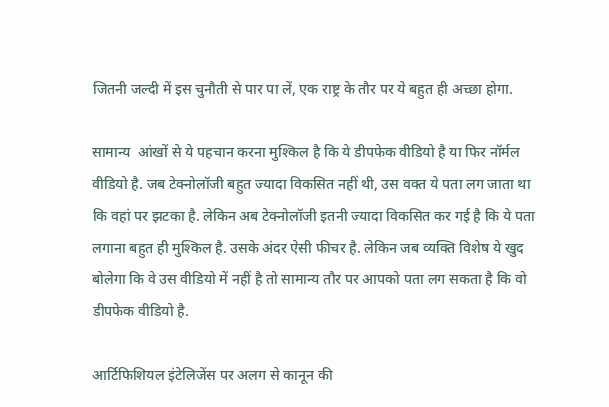जितनी जल्दी में इस चुनौती से पार पा लें, एक राष्ट्र के तौर पर ये बहुत ही अच्छा होगा.

सामान्य  आंखों से ये पहचान करना मुश्किल है कि ये डीपफेक वीडियो है या फिर नॉर्मल वीडियो है. जब टेक्नोलॉजी बहुत ज्यादा विकसित नहीं थी, उस वक्त ये पता लग जाता था कि वहां पर झटका है. लेकिन अब टेक्नोलॉजी इतनी ज्यादा विकसित कर गई है कि ये पता लगाना बहुत ही मुश्किल है. उसके अंदर ऐसी फीचर है. लेकिन जब व्यक्ति विशेष ये खुद बोलेगा कि वे उस वीडियो में नहीं है तो सामान्य तौर पर आपको पता लग सकता है कि वो डीपफेक वीडियो है.

आर्टिफिशियल इंटेलिजेंस पर अलग से कानून की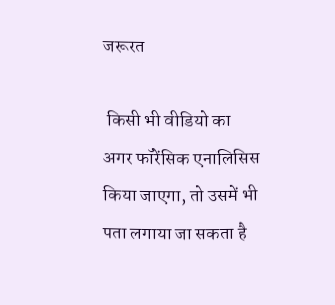जरूरत

 किसी भी वीडियो का अगर फॉरेंसिक एनालिसिस किया जाएगा, तो उसमें भी पता लगाया जा सकता है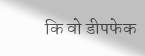कि वो डीपफेक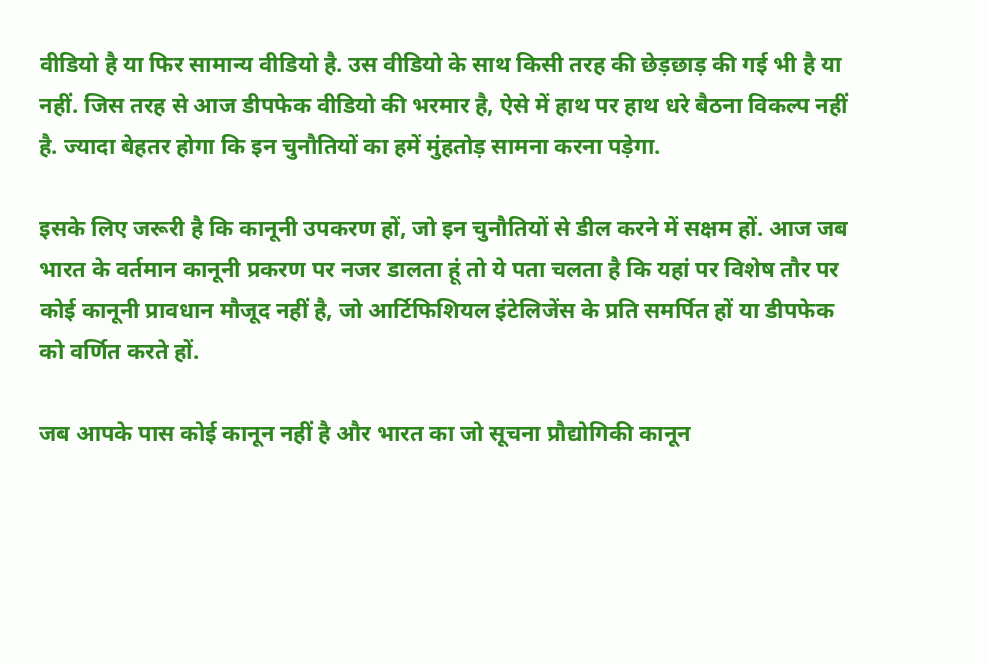वीडियो है या फिर सामान्य वीडियो है. उस वीडियो के साथ किसी तरह की छेड़छाड़ की गई भी है या नहीं. जिस तरह से आज डीपफेक वीडियो की भरमार है, ऐसे में हाथ पर हाथ धरे बैठना विकल्प नहीं है. ज्यादा बेहतर होगा कि इन चुनौतियों का हमें मुंहतोड़ सामना करना पड़ेगा.

इसके लिए जरूरी है कि कानूनी उपकरण हों, जो इन चुनौतियों से डील करने में सक्षम हों. आज जब भारत के वर्तमान कानूनी प्रकरण पर नजर डालता हूं तो ये पता चलता है कि यहां पर विशेष तौर पर कोई कानूनी प्रावधान मौजूद नहीं है, जो आर्टिफिशियल इंटेलिजेंस के प्रति समर्पित हों या डीपफेक को वर्णित करते हों.

जब आपके पास कोई कानून नहीं है और भारत का जो सूचना प्रौद्योगिकी कानून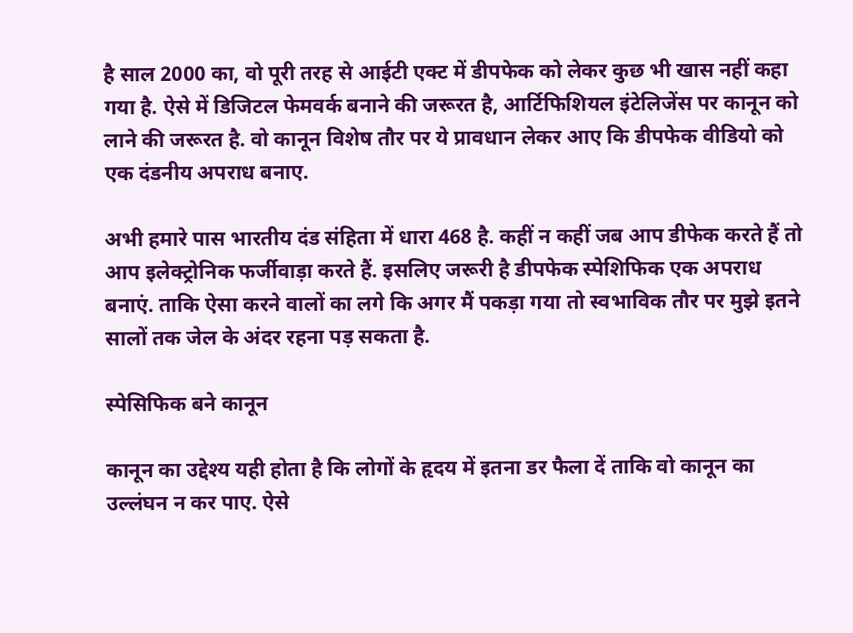है साल 2000 का, वो पूरी तरह से आईटी एक्ट में डीपफेक को लेकर कुछ भी खास नहीं कहा गया है. ऐसे में डिजिटल फेमवर्क बनाने की जरूरत है, आर्टिफिशियल इंटेलिजेंस पर कानून को लाने की जरूरत है. वो कानून विशेष तौर पर ये प्रावधान लेकर आए कि डीपफेक वीडियो को एक दंडनीय अपराध बनाए.

अभी हमारे पास भारतीय दंड संहिता में धारा 468 है. कहीं न कहीं जब आप डीफेक करते हैं तो आप इलेक्ट्रोनिक फर्जीवाड़ा करते हैं. इसलिए जरूरी है डीपफेक स्पेशिफिक एक अपराध बनाएं. ताकि ऐसा करने वालों का लगे कि अगर मैं पकड़ा गया तो स्वभाविक तौर पर मुझे इतने सालों तक जेल के अंदर रहना पड़ सकता है.

स्पेसिफिक बने कानून

कानून का उद्देश्य यही होता है कि लोगों के हृदय में इतना डर फैला दें ताकि वो कानून का उल्लंघन न कर पाए. ऐसे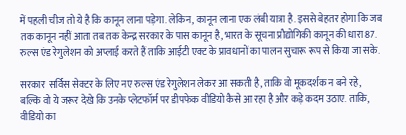में पहली चीज तो ये है कि कानून लाना पड़ेगा. लेकिन, कानून लाना एक लंबी यात्रा है. इससे बेहतर होगा कि जब तक कानून नहीं आता तब तक केन्द्र सरकार के पास कानून है, भारत के सूचना प्रौद्योगिकी कानून की धारा 87. रुल्स एंड रेगुलेशन को अप्लाई करते हैं ताकि आईटी एक्ट के प्रावधानों का पालन सुचारू रूप से किया जा सके.

सरकार  सर्विस सेक्टर के लिए नए रुल्स एंड रेगुलेशन लेकर आ सकती है, ताकि वो मूकदर्शक न बने रहे, बल्कि वो ये जरूर देखे कि उनके प्लेटफॉर्म पर डीपफेक वीडियो कैसे आ रहा है और कड़े कदम उठाए. ताकि, वीडियो का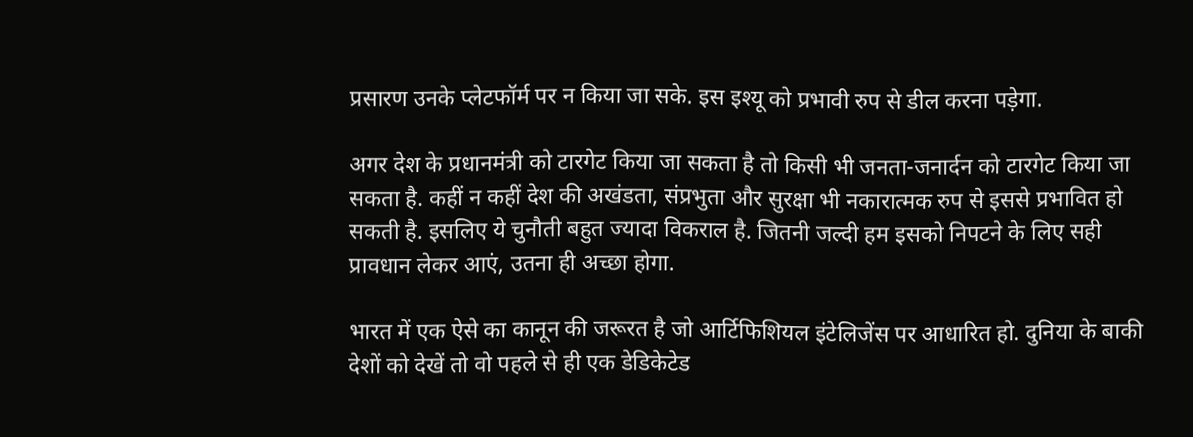प्रसारण उनके प्लेटफॉर्म पर न किया जा सके. इस इश्यू को प्रभावी रुप से डील करना पड़ेगा.

अगर देश के प्रधानमंत्री को टारगेट किया जा सकता है तो किसी भी जनता-जनार्दन को टारगेट किया जा सकता है. कहीं न कहीं देश की अखंडता, संप्रभुता और सुरक्षा भी नकारात्मक रुप से इससे प्रभावित हो सकती है. इसलिए ये चुनौती बहुत ज्यादा विकराल है. जितनी जल्दी हम इसको निपटने के लिए सही प्रावधान लेकर आएं, उतना ही अच्छा होगा.

भारत में एक ऐसे का कानून की जरूरत है जो आर्टिफिशियल इंटेलिजेंस पर आधारित हो. दुनिया के बाकी देशों को देखें तो वो पहले से ही एक डेडिकेटेड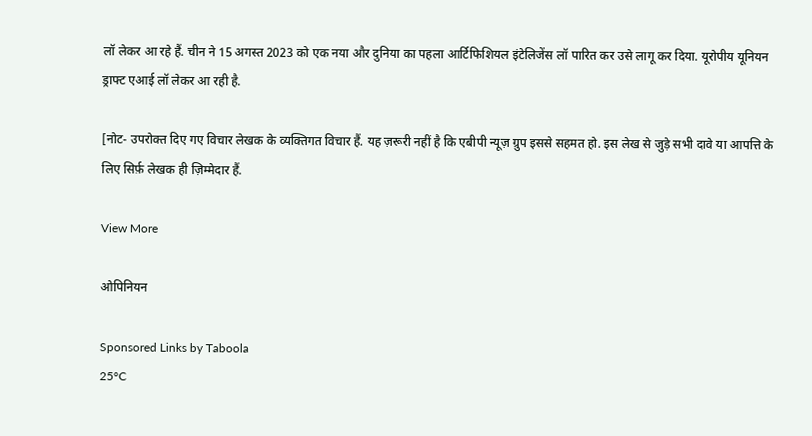लॉ लेकर आ रहे हैं. चीन ने 15 अगस्त 2023 को एक नया और दुनिया का पहला आर्टिफिशियल इंटेलिजेंस लॉ पारित कर उसे लागू कर दिया. यूरोपीय यूनियन ड्राफ्ट एआई लॉ लेकर आ रही है.

[नोट- उपरोक्त दिए गए विचार लेखक के व्यक्तिगत विचार हैं. यह ज़रूरी नहीं है कि एबीपी न्यूज़ ग्रुप इससे सहमत हो. इस लेख से जुड़े सभी दावे या आपत्ति के लिए सिर्फ़ लेखक ही ज़िम्मेदार हैं.

View More

ओपिनियन

Sponsored Links by Taboola
25°C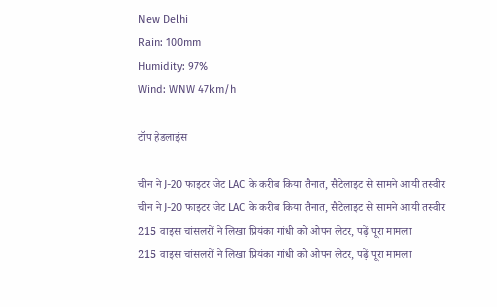New Delhi
Rain: 100mm
Humidity: 97%
Wind: WNW 47km/h

टॉप हेडलाइंस

चीन ने J-20 फाइटर जेट LAC के करीब किया तैनात, सैटेलाइट से सामने आयी तस्वीर
चीन ने J-20 फाइटर जेट LAC के करीब किया तैनात, सैटेलाइट से सामने आयी तस्वीर
215 वाइस चांसलरों ने लिखा प्रियंका गांधी को ओपन लेटर, पढ़ें पूरा मामला
215 वाइस चांसलरों ने लिखा प्रियंका गांधी को ओपन लेटर, पढ़ें पूरा मामला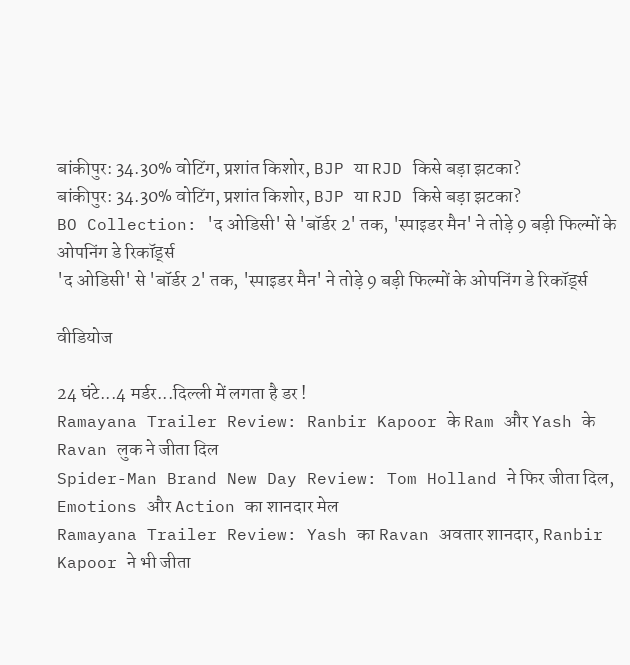बांकीपुर: 34.30% वोटिंग, प्रशांत किशोर, BJP या RJD किसे बड़ा झटका?
बांकीपुर: 34.30% वोटिंग, प्रशांत किशोर, BJP या RJD किसे बड़ा झटका?
BO Collection: 'द ओडिसी' से 'बॉर्डर 2' तक, 'स्पाइडर मैन' ने तोड़े 9 बड़ी फिल्मों के ओपनिंग डे रिकॉर्ड्स
'द ओडिसी' से 'बॉर्डर 2' तक, 'स्पाइडर मैन' ने तोड़े 9 बड़ी फिल्मों के ओपनिंग डे रिकॉर्ड्स

वीडियोज

24 घंटे...4 मर्डर...दिल्ली में लगता है डर !
Ramayana Trailer Review: Ranbir Kapoor के Ram और Yash के Ravan लुक ने जीता दिल
Spider-Man Brand New Day Review: Tom Holland ने फिर जीता दिल, Emotions और Action का शानदार मेल
Ramayana Trailer Review: Yash का Ravan अवतार शानदार, Ranbir Kapoor ने भी जीता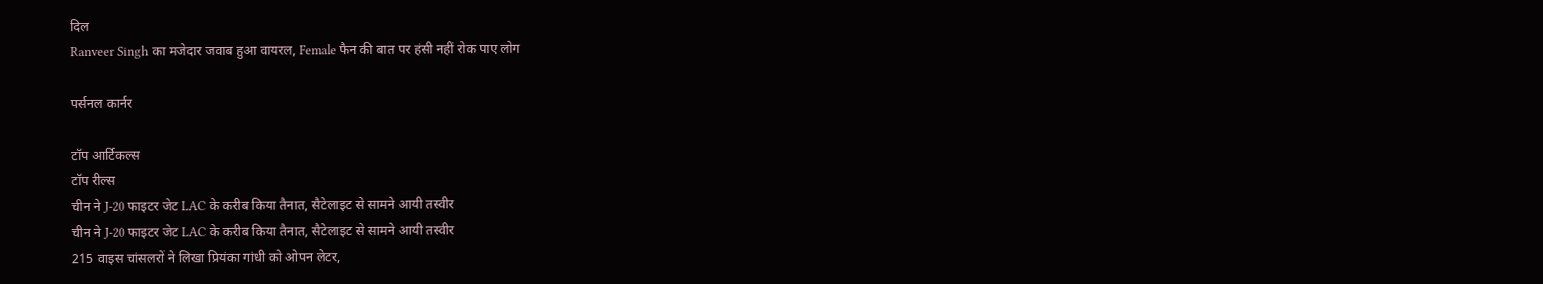दिल
Ranveer Singh का मजेदार जवाब हुआ वायरल, Female फैन की बात पर हंसी नहीं रोक पाए लोग

पर्सनल कार्नर

टॉप आर्टिकल्स
टॉप रील्स
चीन ने J-20 फाइटर जेट LAC के करीब किया तैनात, सैटेलाइट से सामने आयी तस्वीर
चीन ने J-20 फाइटर जेट LAC के करीब किया तैनात, सैटेलाइट से सामने आयी तस्वीर
215 वाइस चांसलरों ने लिखा प्रियंका गांधी को ओपन लेटर,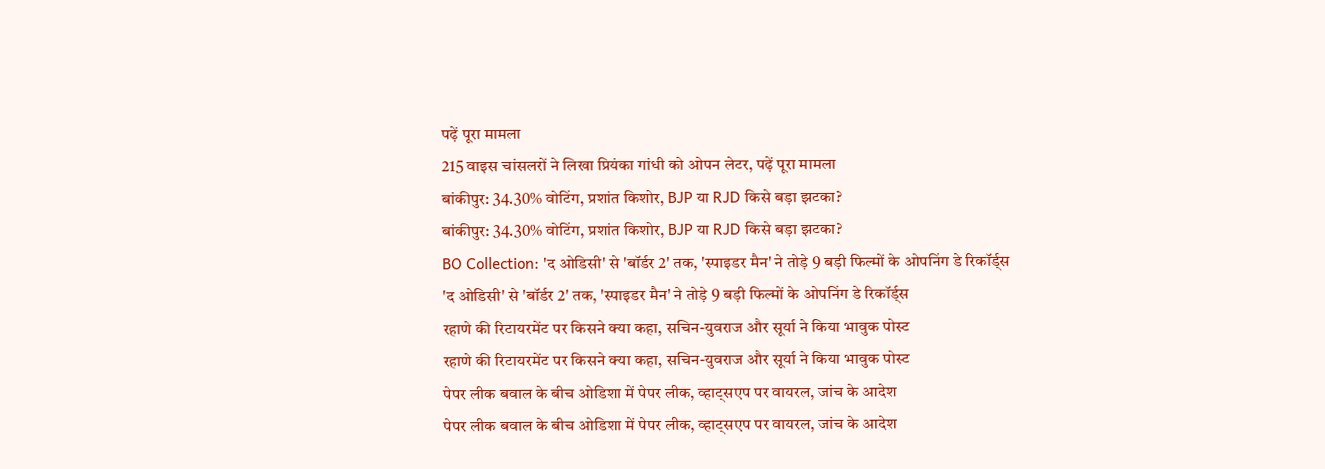पढ़ें पूरा मामला
215 वाइस चांसलरों ने लिखा प्रियंका गांधी को ओपन लेटर, पढ़ें पूरा मामला
बांकीपुर: 34.30% वोटिंग, प्रशांत किशोर, BJP या RJD किसे बड़ा झटका?
बांकीपुर: 34.30% वोटिंग, प्रशांत किशोर, BJP या RJD किसे बड़ा झटका?
BO Collection: 'द ओडिसी' से 'बॉर्डर 2' तक, 'स्पाइडर मैन' ने तोड़े 9 बड़ी फिल्मों के ओपनिंग डे रिकॉर्ड्स
'द ओडिसी' से 'बॉर्डर 2' तक, 'स्पाइडर मैन' ने तोड़े 9 बड़ी फिल्मों के ओपनिंग डे रिकॉर्ड्स
रहाणे की रिटायरमेंट पर किसने क्या कहा, सचिन-युवराज और सूर्या ने किया भावुक पोस्ट
रहाणे की रिटायरमेंट पर किसने क्या कहा, सचिन-युवराज और सूर्या ने किया भावुक पोस्ट
पेपर लीक बवाल के बीच ओडिशा में पेपर लीक, व्हाट्सएप पर वायरल, जांच के आदेश
पेपर लीक बवाल के बीच ओडिशा में पेपर लीक, व्हाट्सएप पर वायरल, जांच के आदेश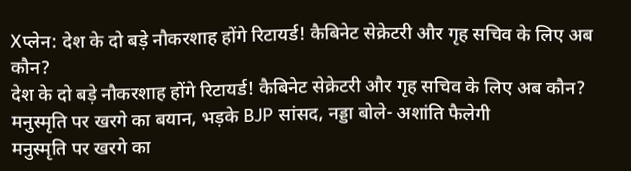Xप्लेन: देश के दो बड़े नौकरशाह होंगे रिटायर्ड! कैबिनेट सेक्रेटरी और गृह सचिव के लिए अब कौन?
देश के दो बड़े नौकरशाह होंगे रिटायर्ड! कैबिनेट सेक्रेटरी और गृह सचिव के लिए अब कौन?
मनुस्मृति पर खरगे का बयान, भड़के BJP सांसद, नड्डा बोले- अशांति फैलेगी
मनुस्मृति पर खरगे का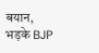बयान, भड़के BJP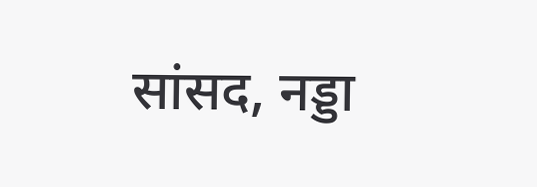सांसद, नड्डा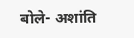बोले- अशांति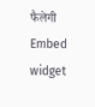फैलेगी
Embed widget